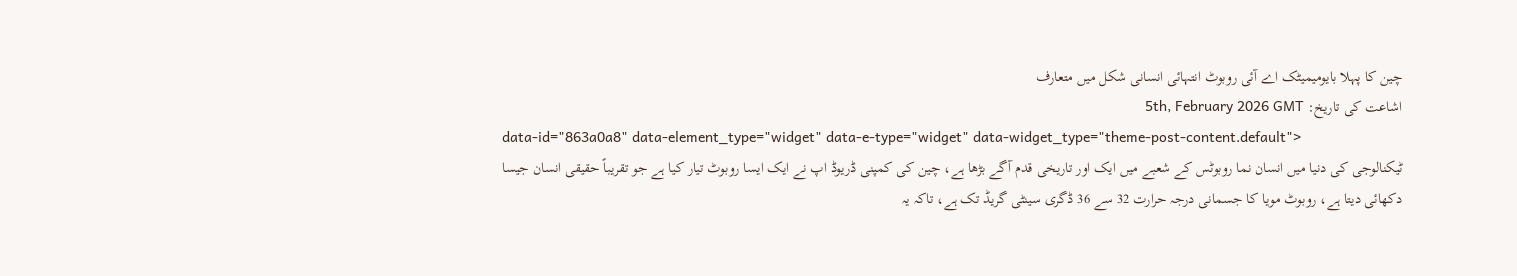چین کا پہلا بایومیمیٹک اے آئی روبوٹ انتہائی انسانی شکل میں متعارف
اشاعت کی تاریخ: 5th, February 2026 GMT
data-id="863a0a8" data-element_type="widget" data-e-type="widget" data-widget_type="theme-post-content.default">
ٹیکنالوجی کی دنیا میں انسان نما روبوٹس کے شعبے میں ایک اور تاریخی قدم آگے بڑھا ہے، چین کی کمپنی ڈریوڈ اپ نے ایک ایسا روبوٹ تیار کیا ہے جو تقریباً حقیقی انسان جیسا دکھائی دیتا ہے، روبوٹ مویا کا جسمانی درجہ حرارت 32 سے 36 ڈگری سینٹی گریڈ تک ہے، تاکہ یہ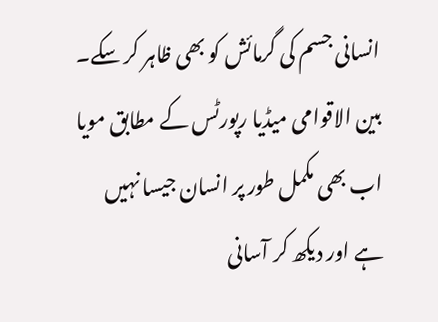انسانی جسم کی گرمائش کو بھی ظاہر کر سکے۔
بین الاقوامی میڈیا رپورٹس کے مطابق مویا اب بھی مکمل طور پر انسان جیسا نہیں ہے اور دیکھ کر آسانی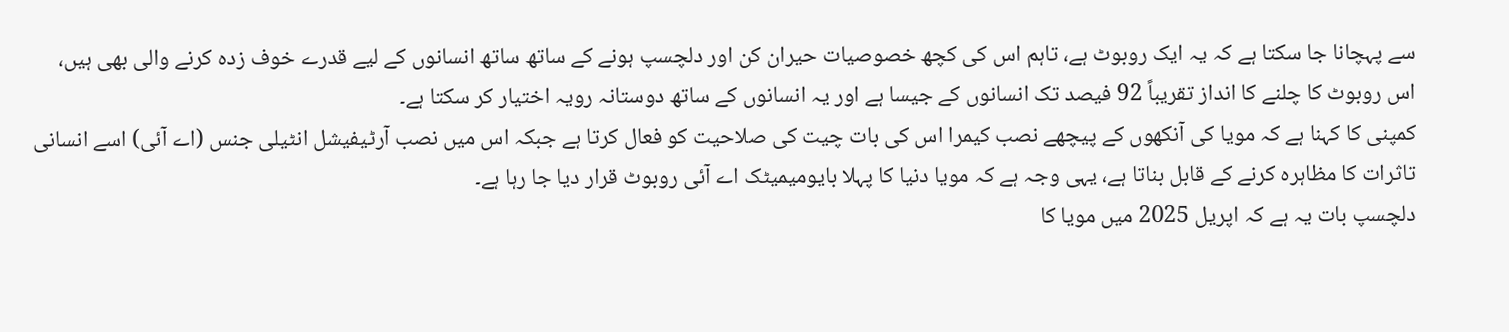سے پہچانا جا سکتا ہے کہ یہ ایک روبوٹ ہے، تاہم اس کی کچھ خصوصیات حیران کن اور دلچسپ ہونے کے ساتھ ساتھ انسانوں کے لیے قدرے خوف زدہ کرنے والی بھی ہیں، اس روبوٹ کا چلنے کا انداز تقریباً 92 فیصد تک انسانوں کے جیسا ہے اور یہ انسانوں کے ساتھ دوستانہ رویہ اختیار کر سکتا ہے۔
کمپنی کا کہنا ہے کہ مویا کی آنکھوں کے پیچھے نصب کیمرا اس کی بات چیت کی صلاحیت کو فعال کرتا ہے جبکہ اس میں نصب آرٹیفیشل انٹیلی جنس (اے آئی) اسے انسانی تاثرات کا مظاہرہ کرنے کے قابل بناتا ہے، یہی وجہ ہے کہ مویا دنیا کا پہلا بایومیمیٹک اے آئی روبوٹ قرار دیا جا رہا ہے۔
دلچسپ بات یہ ہے کہ اپریل 2025 میں مویا کا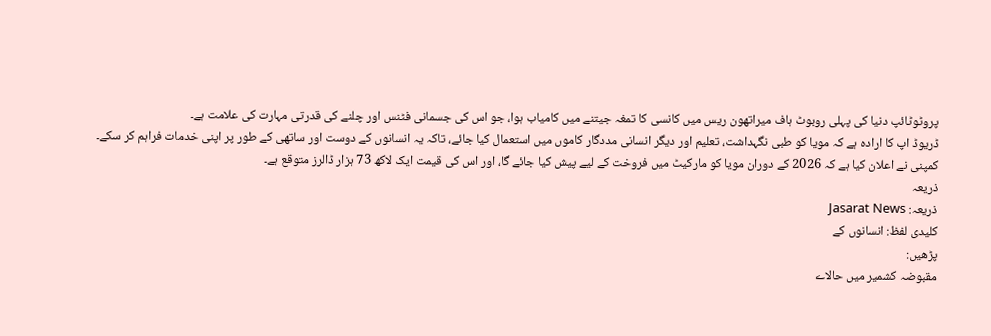پروٹوٹائپ دنیا کی پہلی روبوٹ ہاف میراتھون ریس میں کانسی کا تمغہ جیتنے میں کامیاب ہوا، جو اس کی جسمانی فٹنس اور چلنے کی قدرتی مہارت کی علامت ہے۔
ڈریوڈ اپ کا ارادہ ہے کہ مویا کو طبی نگہداشت، تعلیم اور دیگر انسانی مددگار کاموں میں استعمال کیا جائے، تاکہ یہ انسانوں کے دوست اور ساتھی کے طور پر اپنی خدمات فراہم کر سکے۔
کمپنی نے اعلان کیا ہے کہ 2026 کے دوران مویا کو مارکیٹ میں فروخت کے لیے پیش کیا جائے گا، اور اس کی قیمت ایک لاکھ 73 ہزار ڈالرز متوقع ہے۔
ذریعہ
ذریعہ: Jasarat News
کلیدی لفظ: انسانوں کے
پڑھیں:
مقبوضہ کشمیر میں حالاے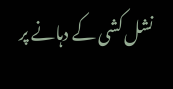نشل کشی کے دہانے پر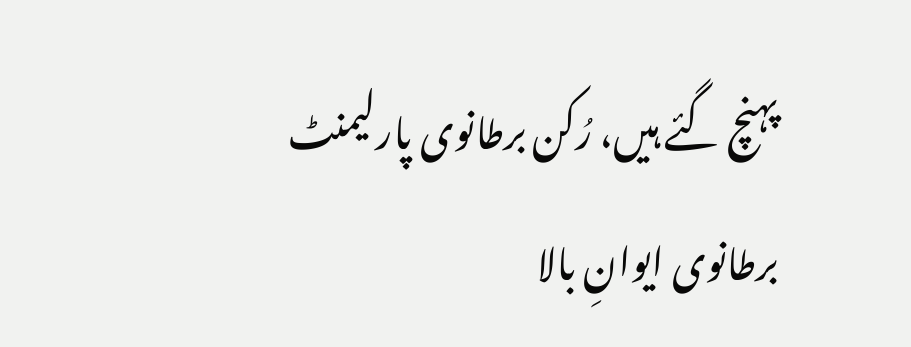پہنچ گئے ہیں، رُکن برطانوی پارلیمنٹ
برطانوی ایوانِ بالا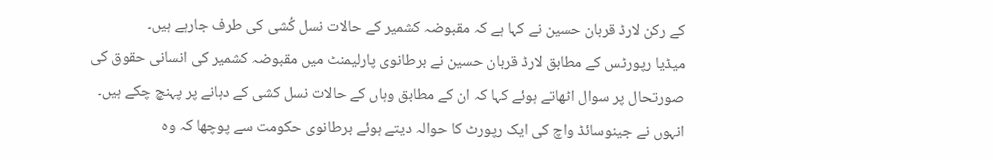کے رکن لارڈ قربان حسین نے کہا ہے کہ مقبوضہ کشمیر کے حالات نسل کُشی کی طرف جارہے ہیں۔
میڈیا رپورٹس کے مطابق لارڈ قربان حسین نے برطانوی پارلیمنٹ میں مقبوضہ کشمیر کی انسانی حقوق کی صورتحال پر سوال اٹھاتے ہوئے کہا کہ ان کے مطابق وہاں کے حالات نسل کشی کے دہانے پر پہنچ چکے ہیں۔
انہوں نے جینوسائڈ واچ کی ایک رپورٹ کا حوالہ دیتے ہوئے برطانوی حکومت سے پوچھا کہ وہ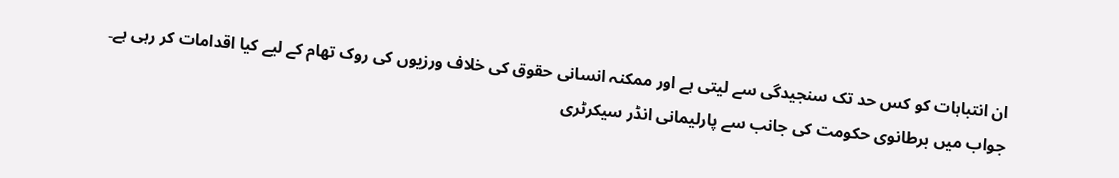ان انتباہات کو کس حد تک سنجیدگی سے لیتی ہے اور ممکنہ انسانی حقوق کی خلاف ورزیوں کی روک تھام کے لیے کیا اقدامات کر رہی ہے۔
جواب میں برطانوی حکومت کی جانب سے پارلیمانی انڈر سیکرٹری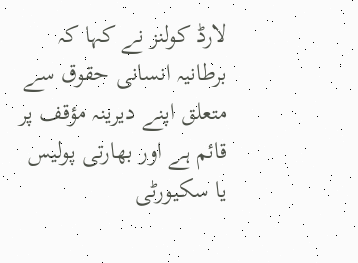لارڈ کولنز نے کہا کہ برطانیہ انسانی حقوق سے متعلق اپنے دیرینہ مؤقف پر قائم ہے اور بھارتی پولیس یا سکیورٹی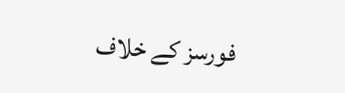فورسز کے خلاف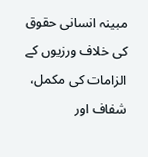مبینہ انسانی حقوق کی خلاف ورزیوں کے الزامات کی مکمل، شفاف اور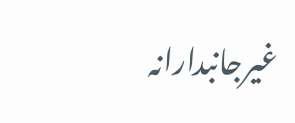غیرجانبدارانہ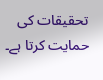تحقیقات کی حمایت کرتا ہے۔